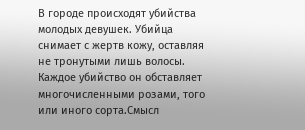В городе происходят убийства молодых девушек. Убийца снимает с жертв кожу, оставляя не тронутыми лишь волосы. Каждое убийство он обставляет многочисленными розами, того или иного сорта.Смысл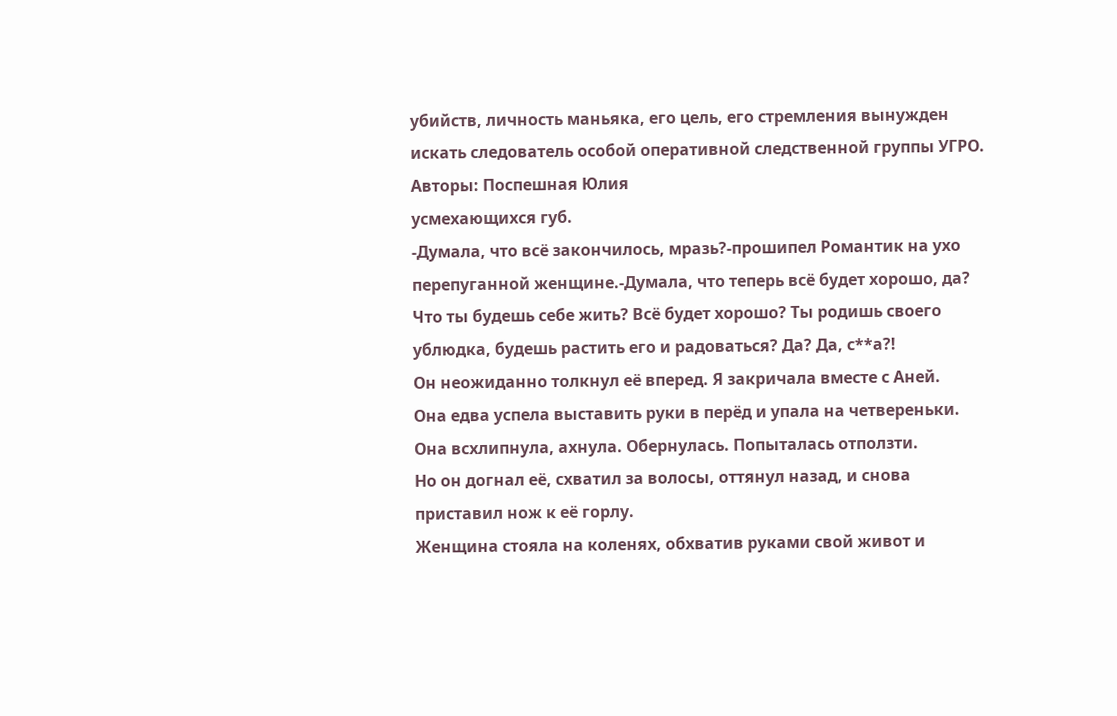убийств, личность маньяка, его цель, его стремления вынужден искать следователь особой оперативной следственной группы УГРО.
Авторы: Поспешная Юлия
усмехающихся губ.
-Думала, что всё закончилось, мразь?-прошипел Романтик на ухо перепуганной женщине.-Думала, что теперь всё будет хорошо, да? Что ты будешь себе жить? Всё будет хорошо? Ты родишь своего ублюдка, будешь растить его и радоваться? Да? Да, с**а?!
Он неожиданно толкнул её вперед. Я закричала вместе с Аней.
Она едва успела выставить руки в перёд и упала на четвереньки.
Она всхлипнула, ахнула. Обернулась. Попыталась отползти.
Но он догнал её, схватил за волосы, оттянул назад, и снова приставил нож к её горлу.
Женщина стояла на коленях, обхватив руками свой живот и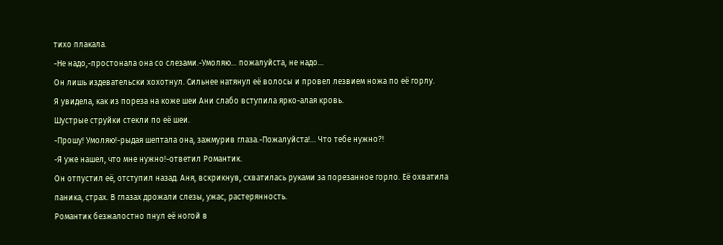тихо плакала.
-Не надо,-простонала она со слезами.-Умоляю… пожалуйста, не надо…
Он лишь издевательски хохотнул. Сильнее натянул её волосы и провел лезвием ножа по её горлу.
Я увидела, как из пореза на коже шеи Ани слабо вступила ярко-алая кровь.
Шустрые струйки стекли по её шеи.
-Прошу! Умоляю!-рыдая шептала она, зажмурив глаза.-Пожалуйста!… Что тебе нужно?!
-Я уже нашел, что мне нужно!-ответил Романтик.
Он отпустил её, отступил назад. Аня, вскрикнув, схватилась руками за порезанное горло. Её охватила паника, страх. В глазах дрожали слезы, ужас, растерянность.
Романтик безжалостно пнул её ногой в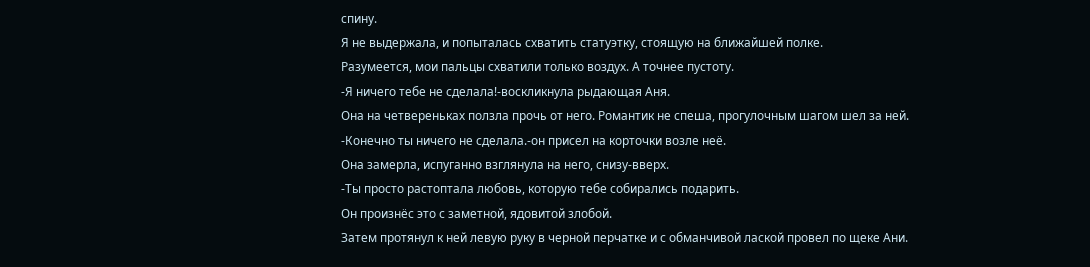спину.
Я не выдержала, и попыталась схватить статуэтку, стоящую на ближайшей полке.
Разумеется, мои пальцы схватили только воздух. А точнее пустоту.
-Я ничего тебе не сделала!-воскликнула рыдающая Аня.
Она на четвереньках ползла прочь от него. Романтик не спеша, прогулочным шагом шел за ней.
-Конечно ты ничего не сделала.-он присел на корточки возле неё.
Она замерла, испуганно взглянула на него, снизу-вверх.
-Ты просто растоптала любовь, которую тебе собирались подарить.
Он произнёс это с заметной, ядовитой злобой.
Затем протянул к ней левую руку в черной перчатке и с обманчивой лаской провел по щеке Ани.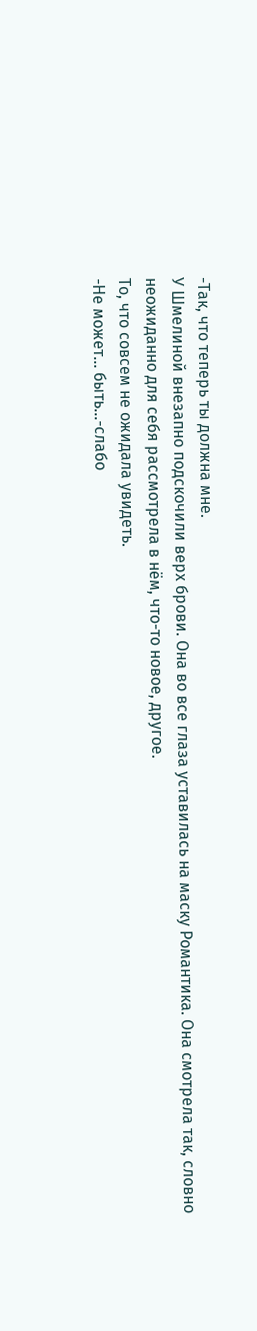-Так, что теперь ты должна мне.
У Шмелиной внезапно подскочили верх брови. Она во все глаза уставилась на маску Романтика. Она смотрела так, словно неожиданно для себя рассмотрела в нём, что-то новое, другое.
То, что совсем не ожидала увидеть.
-Не может… быть…-слабо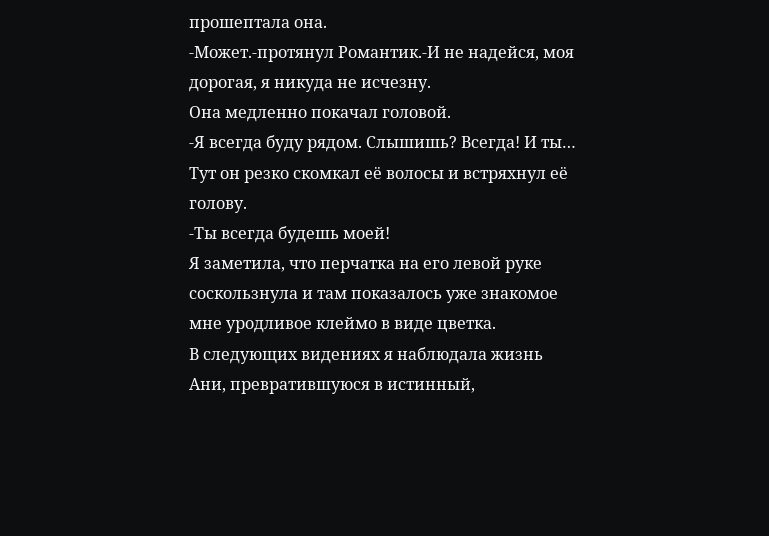прошептала она.
-Может.-протянул Романтик.-И не надейся, моя дорогая, я никуда не исчезну.
Она медленно покачал головой.
-Я всегда буду рядом. Слышишь? Всегда! И ты…
Тут он резко скомкал её волосы и встряхнул её голову.
-Ты всегда будешь моей!
Я заметила, что перчатка на его левой руке соскользнула и там показалось уже знакомое мне уродливое клеймо в виде цветка.
В следующих видениях я наблюдала жизнь Ани, превратившуюся в истинный,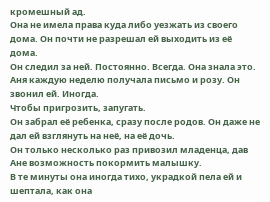кромешный ад.
Она не имела права куда либо уезжать из своего дома. Он почти не разрешал ей выходить из её дома.
Он следил за ней. Постоянно. Всегда. Она знала это.
Аня каждую неделю получала письмо и розу. Он звонил ей. Иногда.
Чтобы пригрозить, запугать.
Он забрал её ребенка, сразу после родов. Он даже не дал ей взглянуть на неё, на её дочь.
Он только несколько раз привозил младенца, дав Ане возможность покормить малышку.
В те минуты она иногда тихо, украдкой пела ей и шептала, как она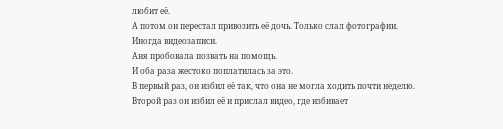любит её.
А потом он перестал привозить её дочь. Только слал фотографии.
Иногда видеозаписи.
Аня пробовала позвать на помощь.
И оба раза жестоко поплатилась за это.
В первый раз, он избил её так, что она не могла ходить почти неделю.
Второй раз он избил её и прислал видео, где избивает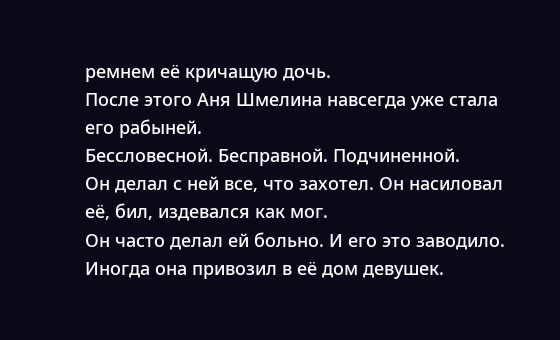ремнем её кричащую дочь.
После этого Аня Шмелина навсегда уже стала его рабыней.
Бессловесной. Бесправной. Подчиненной.
Он делал с ней все, что захотел. Он насиловал её, бил, издевался как мог.
Он часто делал ей больно. И его это заводило.
Иногда она привозил в её дом девушек.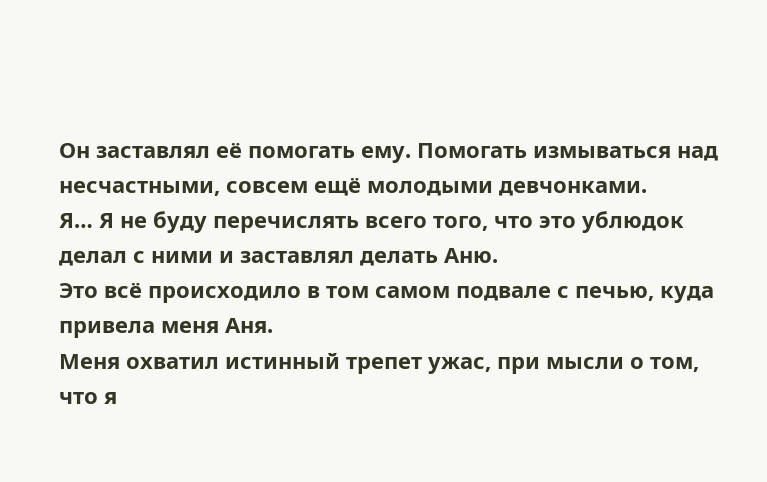Он заставлял её помогать ему. Помогать измываться над несчастными, совсем ещё молодыми девчонками.
Я… Я не буду перечислять всего того, что это ублюдок делал с ними и заставлял делать Аню.
Это всё происходило в том самом подвале с печью, куда привела меня Аня.
Меня охватил истинный трепет ужас, при мысли о том, что я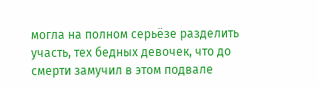могла на полном серьёзе разделить участь, тех бедных девочек, что до смерти замучил в этом подвале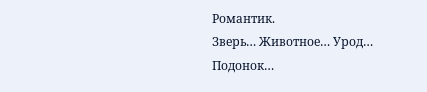Романтик.
Зверь… Животное… Урод… Подонок…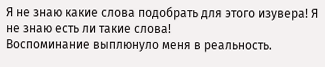Я не знаю какие слова подобрать для этого изувера! Я не знаю есть ли такие слова!
Воспоминание выплюнуло меня в реальность.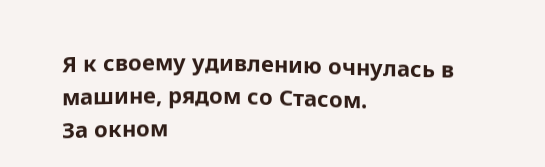Я к своему удивлению очнулась в машине, рядом со Стасом.
За окном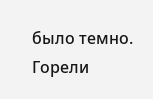было темно. Горели